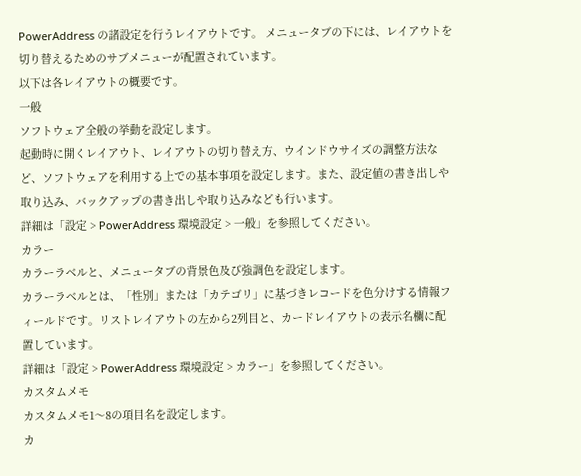PowerAddress の諸設定を行うレイアウトです。 メニュータブの下には、レイアウトを切り替えるためのサブメニューが配置されています。
以下は各レイアウトの概要です。
一般
ソフトウェア全般の挙動を設定します。
起動時に開くレイアウト、レイアウトの切り替え方、ウインドウサイズの調整方法など、ソフトウェアを利用する上での基本事項を設定します。また、設定値の書き出しや取り込み、バックアップの書き出しや取り込みなども行います。
詳細は「設定 > PowerAddress 環境設定 > 一般」を参照してください。
カラー
カラーラベルと、メニュータブの背景色及び強調色を設定します。
カラーラベルとは、「性別」または「カテゴリ」に基づきレコードを色分けする情報フィールドです。リストレイアウトの左から2列目と、カードレイアウトの表示名欄に配置しています。
詳細は「設定 > PowerAddress 環境設定 > カラー」を参照してください。
カスタムメモ
カスタムメモ1〜8の項目名を設定します。
カ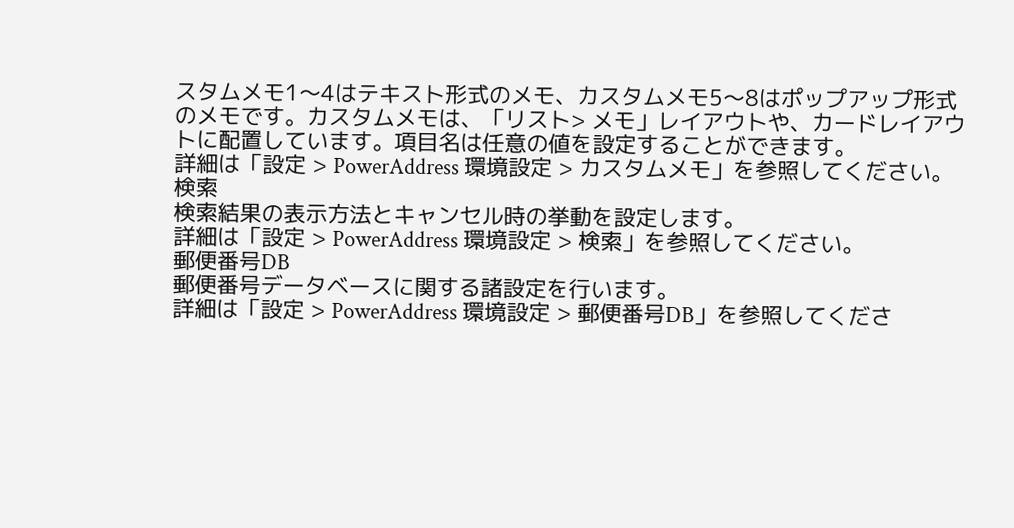スタムメモ1〜4はテキスト形式のメモ、カスタムメモ5〜8はポップアップ形式のメモです。カスタムメモは、「リスト> メモ」レイアウトや、カードレイアウトに配置しています。項目名は任意の値を設定することができます。
詳細は「設定 > PowerAddress 環境設定 > カスタムメモ」を参照してください。
検索
検索結果の表示方法とキャンセル時の挙動を設定します。
詳細は「設定 > PowerAddress 環境設定 > 検索」を参照してください。
郵便番号DB
郵便番号データベースに関する諸設定を行います。
詳細は「設定 > PowerAddress 環境設定 > 郵便番号DB」を参照してくださ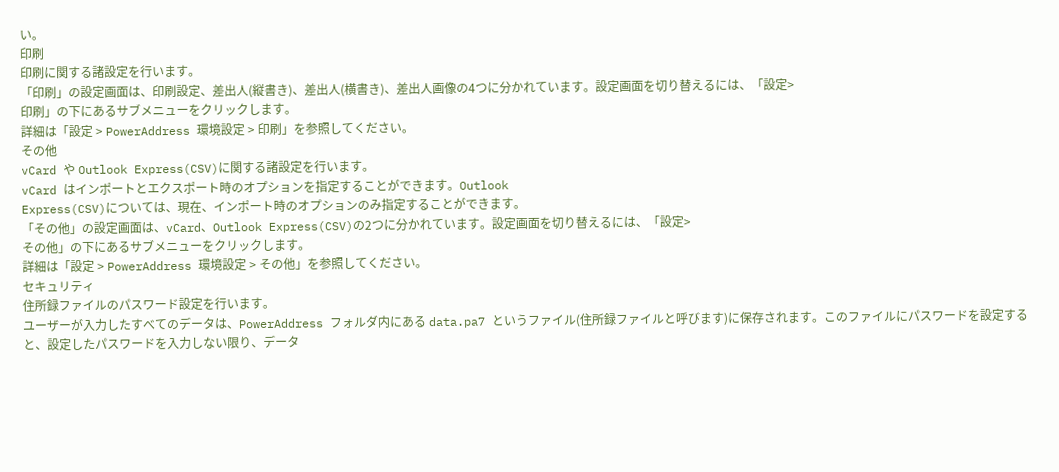い。
印刷
印刷に関する諸設定を行います。
「印刷」の設定画面は、印刷設定、差出人(縦書き)、差出人(横書き)、差出人画像の4つに分かれています。設定画面を切り替えるには、「設定>
印刷」の下にあるサブメニューをクリックします。
詳細は「設定 > PowerAddress 環境設定 > 印刷」を参照してください。
その他
vCard や Outlook Express(CSV)に関する諸設定を行います。
vCard はインポートとエクスポート時のオプションを指定することができます。Outlook
Express(CSV)については、現在、インポート時のオプションのみ指定することができます。
「その他」の設定画面は、vCard、Outlook Express(CSV)の2つに分かれています。設定画面を切り替えるには、「設定>
その他」の下にあるサブメニューをクリックします。
詳細は「設定 > PowerAddress 環境設定 > その他」を参照してください。
セキュリティ
住所録ファイルのパスワード設定を行います。
ユーザーが入力したすべてのデータは、PowerAddress フォルダ内にある data.pa7 というファイル(住所録ファイルと呼びます)に保存されます。このファイルにパスワードを設定すると、設定したパスワードを入力しない限り、データ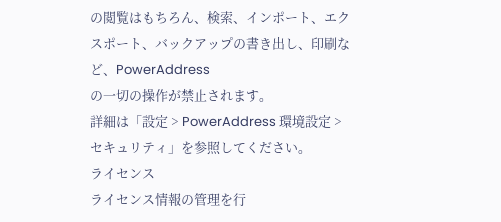の閲覧はもちろん、検索、インポート、エクスポート、バックアップの書き出し、印刷など、PowerAddress
の一切の操作が禁止されます。
詳細は「設定 > PowerAddress 環境設定 > セキュリティ」を参照してください。
ライセンス
ライセンス情報の管理を行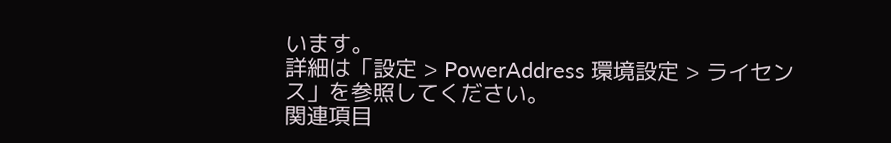います。
詳細は「設定 > PowerAddress 環境設定 > ライセンス」を参照してください。
関連項目